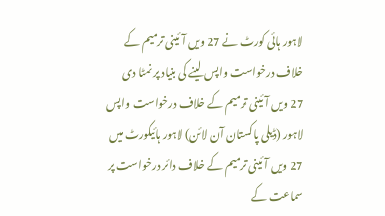لاہور ہائی کورٹ نے 27 ویں آئینی ترمیم کے خلاف درخواست واپس لینے کی بنیاد پر نمٹا دی
27 ویں آئینی ترمیم کے خلاف درخواست واپس
لاہور (ڈیلی پاکستان آن لائن) لاہور ہائیکورٹ میں 27 ویں آئینی ترمیم کے خلاف دائر درخواست پر سماعت کے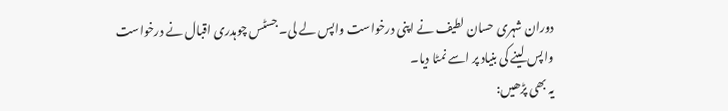دوران شہری حسان لطیف نے اپنی درخواست واپس لے لی۔ جسٹس چوہدری اقبال نے درخواست واپس لینے کی بنیاد پر اسے نمٹا دیا۔
یہ بھی پڑھیں: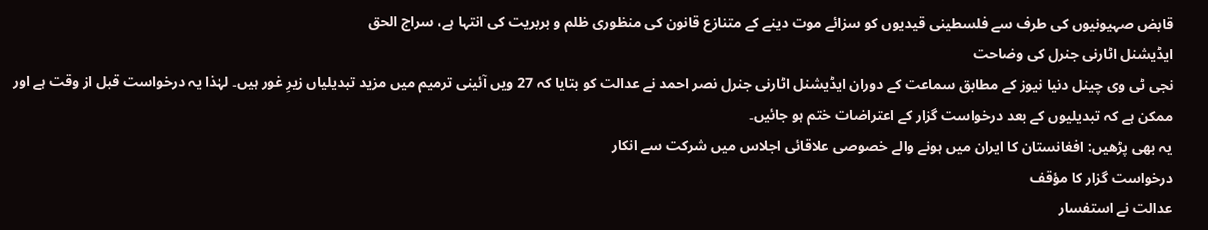قابض صہیونیوں کی طرف سے فلسطینی قیدیوں کو سزائے موت دینے کے متنازع قانون کی منظوری ظلم و بربریت کی انتہا ہے، سراج الحق
ایڈیشنل اٹارنی جنرل کی وضاحت
نجی ٹی وی چینل دنیا نیوز کے مطابق سماعت کے دوران ایڈیشنل اٹارنی جنرل نصر احمد نے عدالت کو بتایا کہ 27 ویں آئینی ترمیم میں مزید تبدیلیاں زیرِ غور ہیں۔ لہٰذا یہ درخواست قبل از وقت ہے اور ممکن ہے کہ تبدیلیوں کے بعد درخواست گزار کے اعتراضات ختم ہو جائیں۔
یہ بھی پڑھیں: افغانستان کا ایران میں ہونے والے خصوصی علاقائی اجلاس میں شرکت سے انکار
درخواست گزار کا مؤقف
عدالت نے استفسار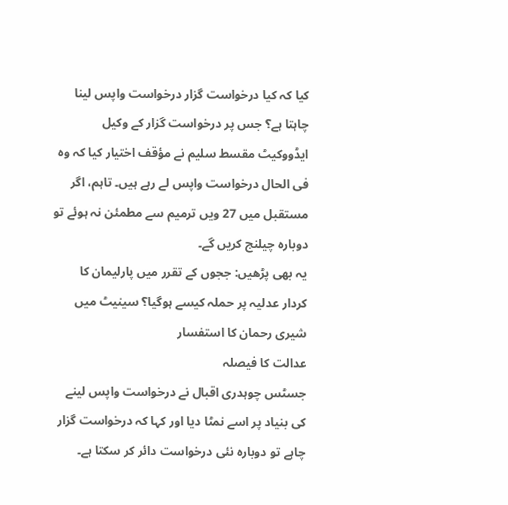کیا کہ کیا درخواست گزار درخواست واپس لینا چاہتا ہے؟ جس پر درخواست گزار کے وکیل ایڈووکیٹ مقسط سلیم نے مؤقف اختیار کیا کہ وہ فی الحال درخواست واپس لے رہے ہیں۔ تاہم، اگر مستقبل میں 27 ویں ترمیم سے مطمئن نہ ہوئے تو دوبارہ چیلنج کریں گے۔
یہ بھی پڑھیں: ججوں کے تقرر میں پارلیمان کا کردار عدلیہ پر حملہ کیسے ہوگیا؟ سینیٹ میں شیری رحمان کا استفسار
عدالت کا فیصلہ
جسٹس چوہدری اقبال نے درخواست واپس لینے کی بنیاد پر اسے نمٹا دیا اور کہا کہ درخواست گزار چاہے تو دوبارہ نئی درخواست دائر کر سکتا ہے۔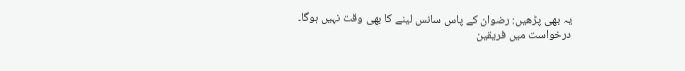یہ بھی پڑھیں: رضوان کے پاس سانس لینے کا بھی وقت نہیں ہوگا۔
درخواست میں فریقین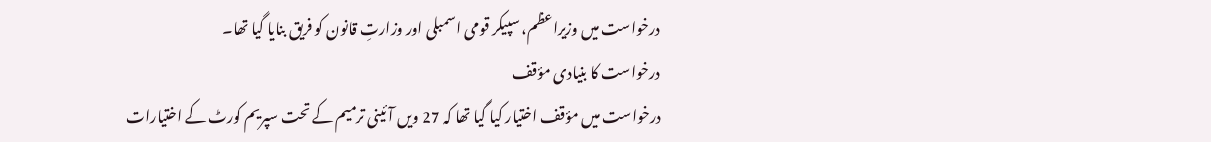درخواست میں وزیراعظم، سپیکر قومی اسمبلی اور وزارتِ قانون کو فریق بنایا گیا تھا۔
درخواست کا بنیادی مؤقف
درخواست میں مؤقف اختیار کیا گیا تھا کہ 27 ویں آئینی ترمیم کے تحت سپریم کورٹ کے اختیارات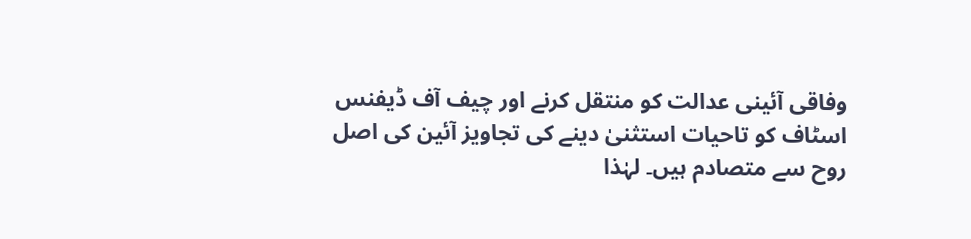وفاقی آئینی عدالت کو منتقل کرنے اور چیف آف ڈیفنس اسٹاف کو تاحیات استثنیٰ دینے کی تجاویز آئین کی اصل روح سے متصادم ہیں۔ لہٰذا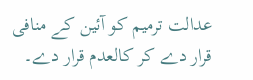عدالت ترمیم کو آئین کے منافی قرار دے کر کالعدم قرار دے۔